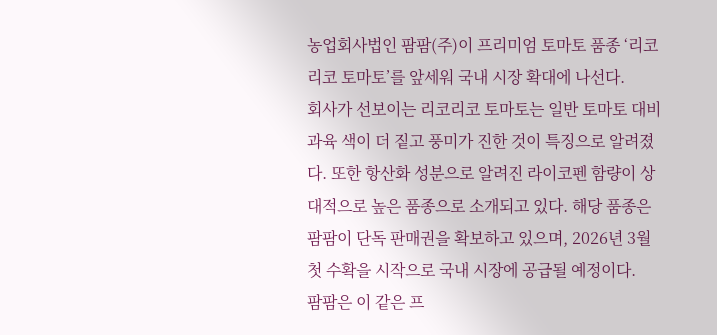농업회사법인 팜팜(주)이 프리미엄 토마토 품종 ‘리코리코 토마토’를 앞세워 국내 시장 확대에 나선다.
회사가 선보이는 리코리코 토마토는 일반 토마토 대비 과육 색이 더 짙고 풍미가 진한 것이 특징으로 알려졌다. 또한 항산화 성분으로 알려진 라이코펜 함량이 상대적으로 높은 품종으로 소개되고 있다. 해당 품종은 팜팜이 단독 판매권을 확보하고 있으며, 2026년 3월 첫 수확을 시작으로 국내 시장에 공급될 예정이다.
팜팜은 이 같은 프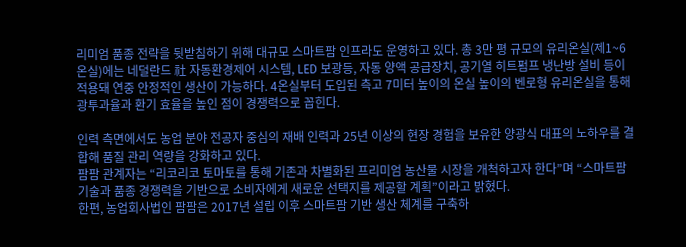리미엄 품종 전략을 뒷받침하기 위해 대규모 스마트팜 인프라도 운영하고 있다. 총 3만 평 규모의 유리온실(제1~6온실)에는 네덜란드 社 자동환경제어 시스템, LED 보광등, 자동 양액 공급장치, 공기열 히트펌프 냉난방 설비 등이 적용돼 연중 안정적인 생산이 가능하다. 4온실부터 도입된 측고 7미터 높이의 온실 높이의 벤로형 유리온실을 통해 광투과율과 환기 효율을 높인 점이 경쟁력으로 꼽힌다.

인력 측면에서도 농업 분야 전공자 중심의 재배 인력과 25년 이상의 현장 경험을 보유한 양광식 대표의 노하우를 결합해 품질 관리 역량을 강화하고 있다.
팜팜 관계자는 “리코리코 토마토를 통해 기존과 차별화된 프리미엄 농산물 시장을 개척하고자 한다”며 “스마트팜 기술과 품종 경쟁력을 기반으로 소비자에게 새로운 선택지를 제공할 계획”이라고 밝혔다.
한편, 농업회사법인 팜팜은 2017년 설립 이후 스마트팜 기반 생산 체계를 구축하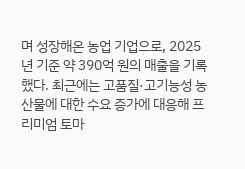며 성장해온 농업 기업으로, 2025년 기준 약 390억 원의 매출을 기록했다. 최근에는 고품질·고기능성 농산물에 대한 수요 증가에 대응해 프리미엄 토마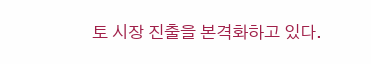토 시장 진출을 본격화하고 있다.